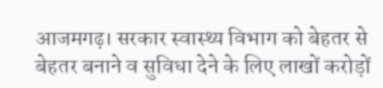आजमगढ़। सरकार स्वास्थ्य विभाग को बेहतर से बेहतर बनाने व सुविधा देने के लिए लाखों करोड़ों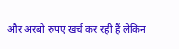और अरबो रुपए खर्च कर रही हैं लेकिन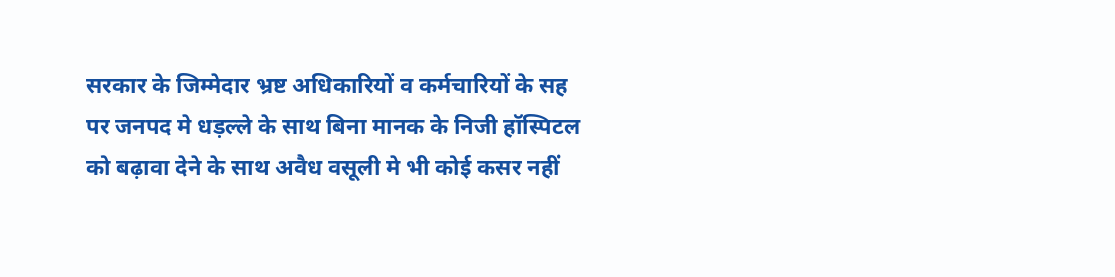सरकार के जिम्मेदार भ्रष्ट अधिकारियों व कर्मचारियों के सह पर जनपद मे धड़ल्ले के साथ बिना मानक के निजी हॉस्पिटल को बढ़ावा देने के साथ अवैध वसूली मे भी कोई कसर नहीं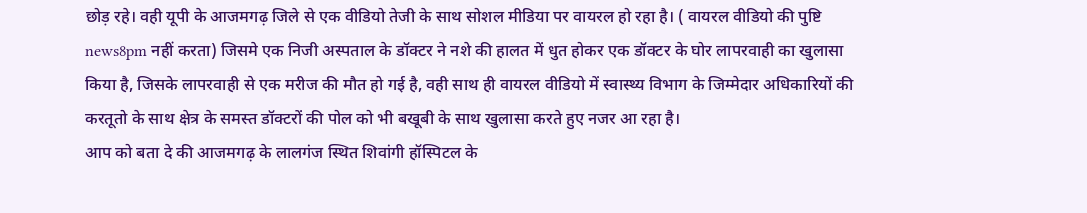छोड़ रहे। वही यूपी के आजमगढ़ जिले से एक वीडियो तेजी के साथ सोशल मीडिया पर वायरल हो रहा है। ( वायरल वीडियो की पुष्टि news8pm नहीं करता) जिसमे एक निजी अस्पताल के डॉक्टर ने नशे की हालत में धुत होकर एक डॉक्टर के घोर लापरवाही का खुलासा किया है, जिसके लापरवाही से एक मरीज की मौत हो गई है, वही साथ ही वायरल वीडियो में स्वास्थ्य विभाग के जिम्मेदार अधिकारियों की करतूतो के साथ क्षेत्र के समस्त डॉक्टरों की पोल को भी बखूबी के साथ खुलासा करते हुए नजर आ रहा है।
आप को बता दे की आजमगढ़ के लालगंज स्थित शिवांगी हॉस्पिटल के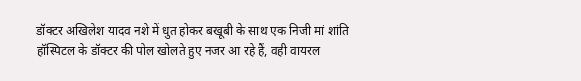डॉक्टर अखिलेश यादव नशे में धुत होकर बखूबी के साथ एक निजी मां शांति हॉस्पिटल के डॉक्टर की पोल खोलते हुए नजर आ रहे हैं, वही वायरल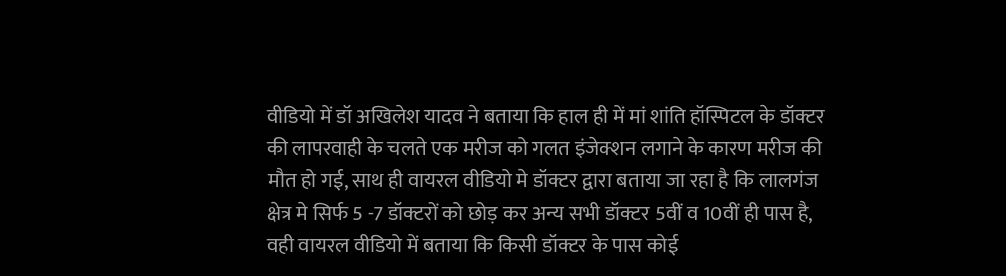वीडियो में डॉ अखिलेश यादव ने बताया कि हाल ही में मां शांति हॉस्पिटल के डॉक्टर की लापरवाही के चलते एक मरीज को गलत इंजेक्शन लगाने के कारण मरीज की मौत हो गई, साथ ही वायरल वीडियो मे डॉक्टर द्वारा बताया जा रहा है कि लालगंज क्षेत्र मे सिर्फ 5 -7 डॉक्टरों को छोड़ कर अन्य सभी डॉक्टर 5वीं व 10वीं ही पास है, वही वायरल वीडियो में बताया कि किसी डॉक्टर के पास कोई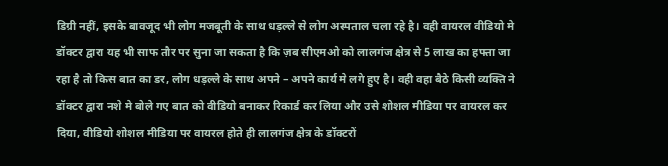डिग्री नहीं, इसके बावजूद भी लोग मजबूती के साथ धड़ल्ले से लोग अस्पताल चला रहे है। वही वायरल वीडियो मे डॉक्टर द्वारा यह भी साफ तौर पर सुना जा सकता है कि ज़ब सीएमओ को लालगंज क्षेत्र से 5 लाख का हफ्ता जा रहा है तो किस बात का डर, लोग धड़ल्ले के साथ अपने – अपने कार्य मे लगे हुए है। वही वहा बैठे किसी व्यक्ति ने डॉक्टर द्वारा नशे मे बोले गए बात को वीडियो बनाकर रिकार्ड कर लिया और उसे शोशल मीडिया पर वायरल कर दिया, वीडियो शोशल मीडिया पर वायरल होते ही लालगंज क्षेत्र के डॉक्टरों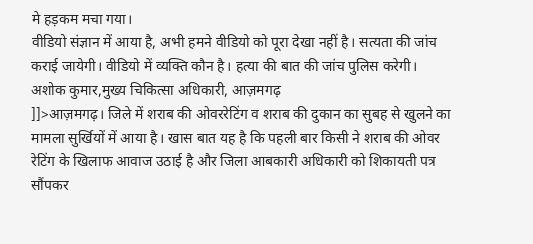मे हड़कम मचा गया।
वीडियो संज्ञान में आया है, अभी हमने वीडियो को पूरा देखा नहीं है। सत्यता की जांच कराई जायेगी। वीडियो में व्यक्ति कौन है। हत्या की बात की जांच पुलिस करेगी।
अशोक कुमार,मुख्य चिकित्सा अधिकारी, आज़मगढ़
]]>आज़मगढ़। जिले में शराब की ओवररेटिंग व शराब की दुकान का सुबह से खुलने का मामला सुर्खियों में आया है। खास बात यह है कि पहली बार किसी ने शराब की ओवर रेटिंग के खिलाफ आवाज उठाई है और जिला आबकारी अधिकारी को शिकायती पत्र सौंपकर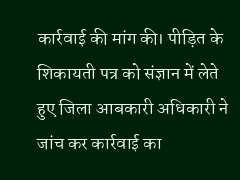कार्रवाई की मांग की। पीड़ित के शिकायती पत्र को संज्ञान में लेते हुए जिला आबकारी अधिकारी ने जांच कर कार्रवाई का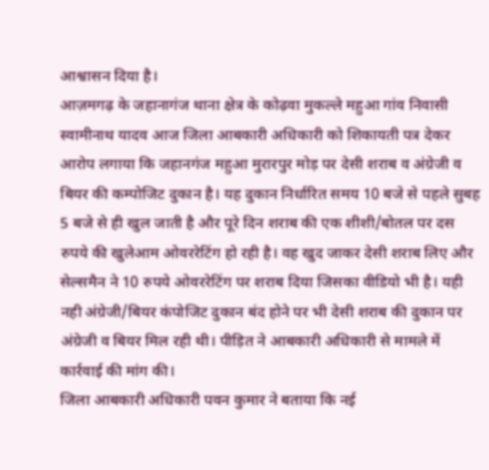आश्वासन दिया है।
आज़मगढ़ के जहानागंज थाना क्षेत्र के कोढ़वा मुकल्ले महुआ गांव निवासी स्वामीनाथ यादव आज जिला आबकारी अधिकारी को शिकायती पत्र देकर आरोप लगाया कि जहानगंज महुआ मुरारपुर मोड़ पर देसी शराब व अंग्रेजी व बियर की कम्पोजिट दुकान है। यह दुकान निर्धारित समय 10 बजे से पहले सुबह 5 बजे से ही खुल जाती है और पूरे दिन शराब की एक शीशी/बोतल पर दस रुपये की खुलेआम ओवररेटिंग हो रही है। वह खुद जाकर देसी शराब लिए और सेल्समैन ने 10 रुपये ओवररेटिंग पर शराब दिया जिसका वीडियो भी है। यही नही अंग्रेजी/बियर कंपोजिट दुकान बंद होने पर भी देसी शराब की दुकान पर अंग्रेजी व बियर मिल रही थी। पीड़ित ने आबकारी अधिकारी से मामले में कार्रवाई की मांग की।
जिला आबकारी अधिकारी पवन कुमार ने बताया कि नई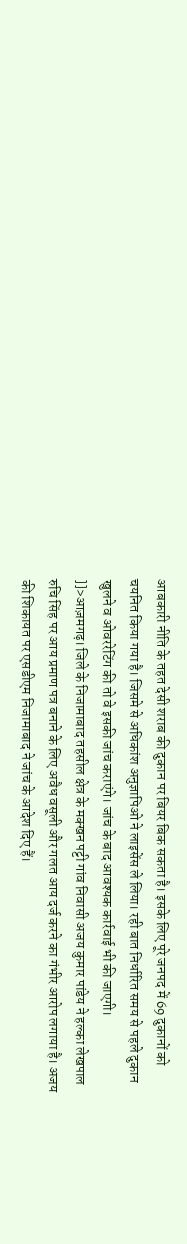आबकारी नीति के तहत देसी शराब की दुकान पर बियर बिक सकता है। इसके लिए पूरे जनपद में 69 दुकानों को चयनित किया गया है। जिसमे से अधिकांश अनुज्ञापिओ ने लाइसेंस ले लिया। रही बात निर्धारित समय से पहले दुकान खुलने व ओवररेटिंग की तो वे इसकी जांच कराएंगे। जांच के बाद आवश्यक कार्रवाई भी की जाएगी।
]]>आज़मगढ़। जिले के निजामाबाद तहसील क्षेत्र के मक्खन पट्टी गांव निवासी अजय कुमार पांडेय ने हल्का लेखपाल रुचि सिंह पर आय प्रमाण पत्र बनाने के लिए अवैध वसूली और गलत आय दर्ज करने का गंभीर आरोप लगाया है। अजय की शिकायत पर एसडीएम निजामाबाद ने जांच के आदेश दिए हैं।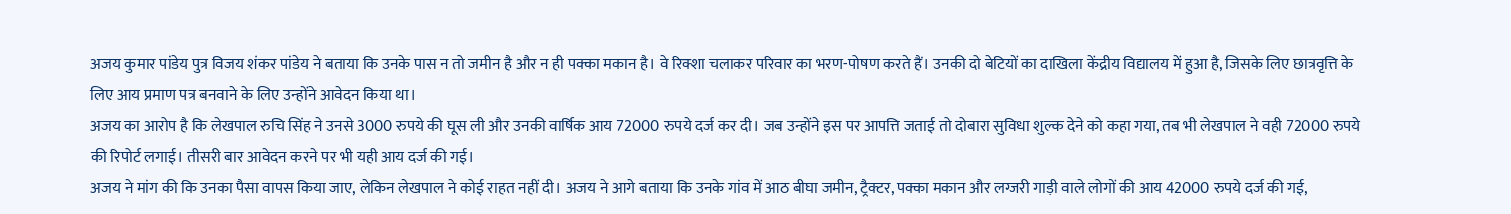अजय कुमार पांडेय पुत्र विजय शंकर पांडेय ने बताया कि उनके पास न तो जमीन है और न ही पक्का मकान है। वे रिक्शा चलाकर परिवार का भरण-पोषण करते हैं। उनकी दो बेटियों का दाखिला केंद्रीय विद्यालय में हुआ है, जिसके लिए छात्रवृत्ति के लिए आय प्रमाण पत्र बनवाने के लिए उन्होंने आवेदन किया था।
अजय का आरोप है कि लेखपाल रुचि सिंह ने उनसे 3000 रुपये की घूस ली और उनकी वार्षिक आय 72000 रुपये दर्ज कर दी। जब उन्होंने इस पर आपत्ति जताई तो दोबारा सुविधा शुल्क देने को कहा गया, तब भी लेखपाल ने वही 72000 रुपये की रिपोर्ट लगाई। तीसरी बार आवेदन करने पर भी यही आय दर्ज की गई।
अजय ने मांग की कि उनका पैसा वापस किया जाए, लेकिन लेखपाल ने कोई राहत नहीं दी। अजय ने आगे बताया कि उनके गांव में आठ बीघा जमीन, ट्रैक्टर, पक्का मकान और लग्जरी गाड़ी वाले लोगों की आय 42000 रुपये दर्ज की गई,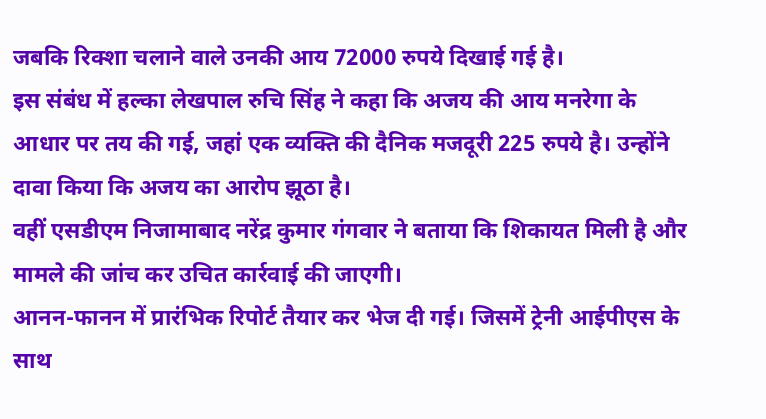जबकि रिक्शा चलाने वाले उनकी आय 72000 रुपये दिखाई गई है।
इस संबंध में हल्का लेखपाल रुचि सिंह ने कहा कि अजय की आय मनरेगा के आधार पर तय की गई, जहां एक व्यक्ति की दैनिक मजदूरी 225 रुपये है। उन्होंने दावा किया कि अजय का आरोप झूठा है।
वहीं एसडीएम निजामाबाद नरेंद्र कुमार गंगवार ने बताया कि शिकायत मिली है और मामले की जांच कर उचित कार्रवाई की जाएगी।
आनन-फानन में प्रारंभिक रिपोर्ट तैयार कर भेज दी गई। जिसमें ट्रेनी आईपीएस के साथ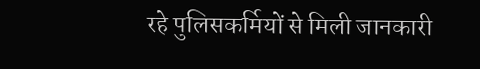रहे पुलिसकर्मियों से मिली जानकारी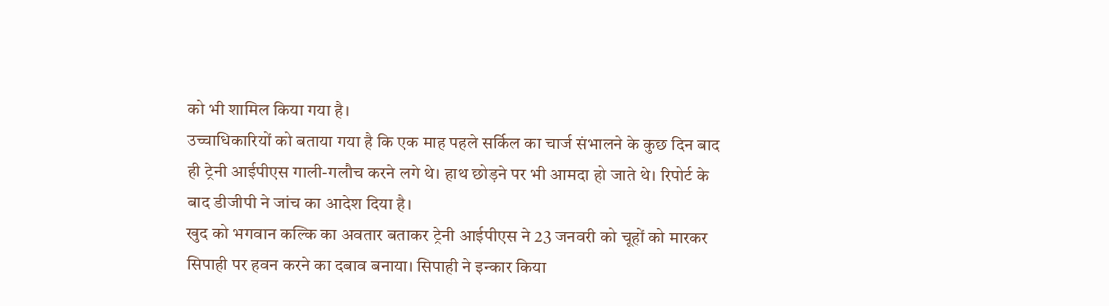को भी शामिल किया गया है।
उच्चाधिकारियों को बताया गया है कि एक माह पहले सर्किल का चार्ज संभालने के कुछ दिन बाद ही ट्रेनी आईपीएस गाली-गलौच करने लगे थे। हाथ छोड़ने पर भी आमदा हो जाते थे। रिपोर्ट के बाद डीजीपी ने जांच का आदेश दिया है।
खुद को भगवान कल्कि का अवतार बताकर ट्रेनी आईपीएस ने 23 जनवरी को चूहों को मारकर सिपाही पर हवन करने का दबाव बनाया। सिपाही ने इन्कार किया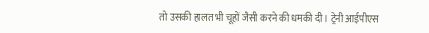तो उसकी हालत भी चूहों जैसी करने की धमकी दी। ट्रेनी आईपीएस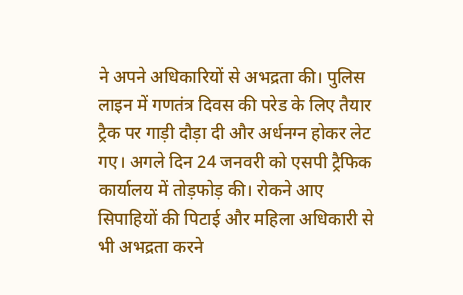ने अपने अधिकारियों से अभद्रता की। पुलिस लाइन में गणतंत्र दिवस की परेड के लिए तैयार ट्रैक पर गाड़ी दौड़ा दी और अर्धनग्न होकर लेट गए। अगले दिन 24 जनवरी को एसपी ट्रैफिक कार्यालय में तोड़फोड़ की। रोकने आए सिपाहियों की पिटाई और महिला अधिकारी से भी अभद्रता करने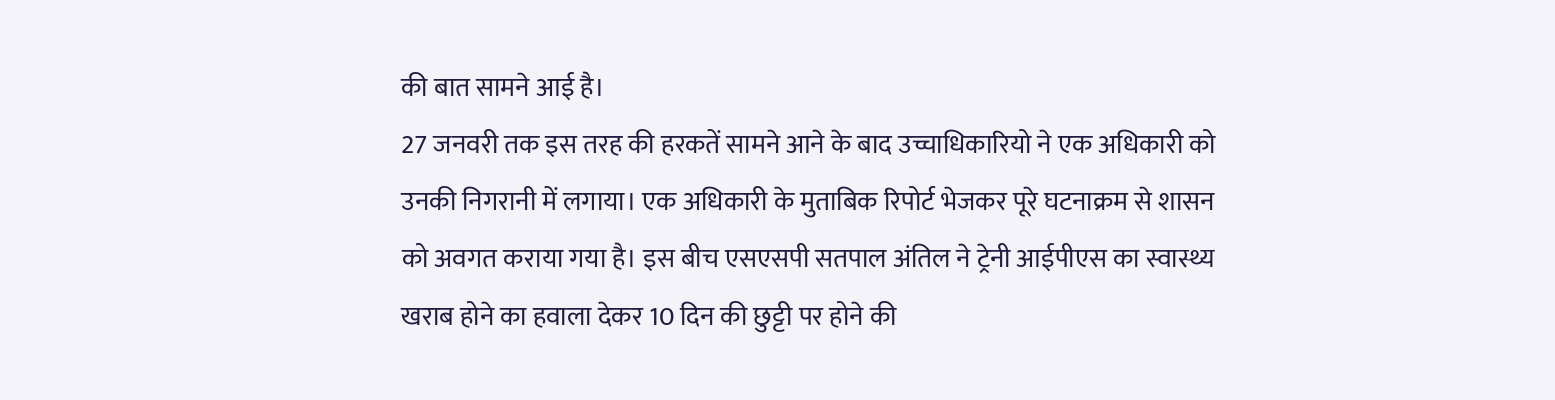की बात सामने आई है।
27 जनवरी तक इस तरह की हरकतें सामने आने के बाद उच्चाधिकारियो ने एक अधिकारी को उनकी निगरानी में लगाया। एक अधिकारी के मुताबिक रिपोर्ट भेजकर पूरे घटनाक्रम से शासन को अवगत कराया गया है। इस बीच एसएसपी सतपाल अंतिल ने ट्रेनी आईपीएस का स्वास्थ्य खराब होने का हवाला देकर 10 दिन की छुट्टी पर होने की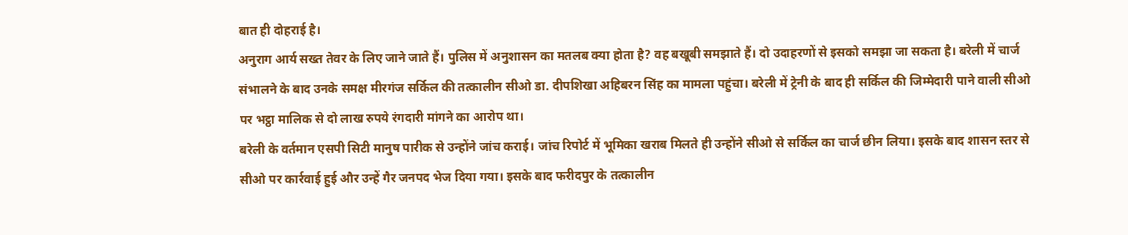बात ही दोहराई है।
अनुराग आर्य सख्त तेवर के लिए जाने जाते हैं। पुलिस में अनुशासन का मतलब क्या होता है? वह बखूबी समझाते हैं। दो उदाहरणों से इसको समझा जा सकता है। बरेली में चार्ज संभालने के बाद उनके समक्ष मीरगंज सर्किल की तत्कालीन सीओ डा. दीपशिखा अहिबरन सिंह का मामला पहुंचा। बरेली में ट्रेनी के बाद ही सर्किल की जिम्मेदारी पाने वाली सीओ पर भट्ठा मालिक से दो लाख रुपये रंगदारी मांगने का आरोप था।
बरेली के वर्तमान एसपी सिटी मानुष पारीक से उन्होंने जांच कराई। जांच रिपोर्ट में भूमिका खराब मिलते ही उन्होंने सीओ से सर्किल का चार्ज छीन लिया। इसके बाद शासन स्तर से सीओ पर कार्रवाई हुई और उन्हें गैर जनपद भेज दिया गया। इसके बाद फरीदपुर के तत्कालीन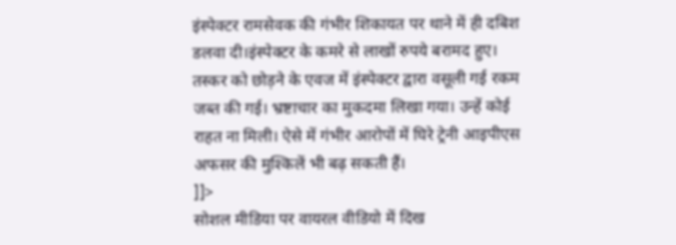इंस्पेक्टर रामसेवक की गंभीर शिकायत पर थाने में ही दबिश डलवा दी।इंस्पेक्टर के कमरे से लाखों रुपये बरामद हुए। तस्कर को छोड़ने के एवज में इंस्पेक्टर द्वारा वसूली गई रकम जब्त की गई। भ्रष्टाचार का मुकदमा लिखा गया। उन्हें कोई राहत ना मिली। ऐसे में गंभीर आरोपों में घिरे ट्रेनी आइपीएस अफसर की मुश्किलें भी बढ़ सकती हैं।
]]>
सोशल मीडिया पर वायरल वीडियो में दिख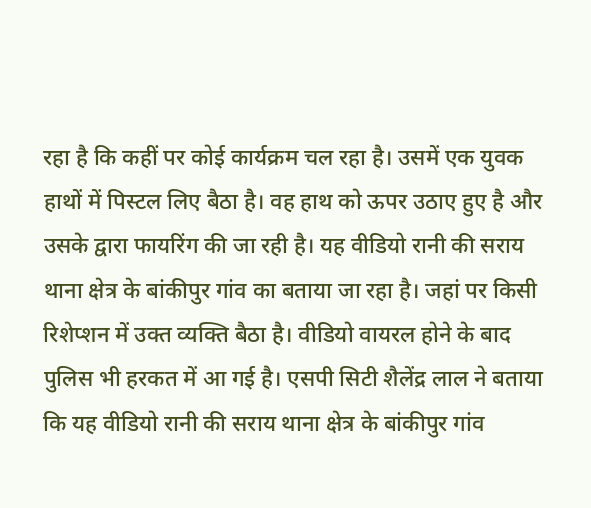रहा है कि कहीं पर कोई कार्यक्रम चल रहा है। उसमें एक युवक हाथों में पिस्टल लिए बैठा है। वह हाथ को ऊपर उठाए हुए है और उसके द्वारा फायरिंग की जा रही है। यह वीडियो रानी की सराय थाना क्षेत्र के बांकीपुर गांव का बताया जा रहा है। जहां पर किसी रिशेप्शन में उक्त व्यक्ति बैठा है। वीडियो वायरल होने के बाद पुलिस भी हरकत में आ गई है। एसपी सिटी शैलेंद्र लाल ने बताया कि यह वीडियो रानी की सराय थाना क्षेत्र के बांकीपुर गांव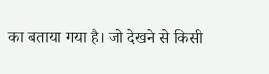का बताया गया है। जो देखने से किसी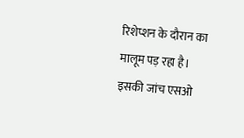रिशेप्शन के दौरान का मालूम पड़ रहा है। इसकी जांच एसओ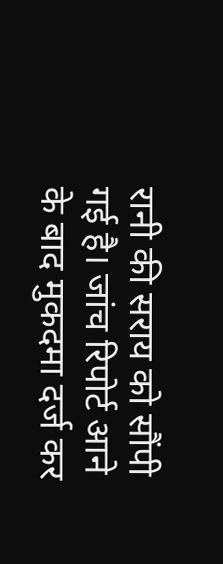रानी की सराय को सौंपी गई है। जांच रिपोर्ट आने के बाद मुकदमा दर्ज कर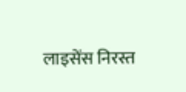लाइसेंस निरस्त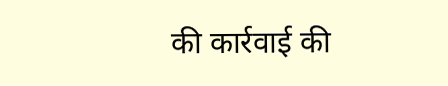की कार्रवाई की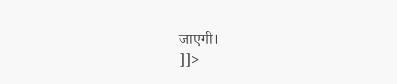जाएगी।
]]>